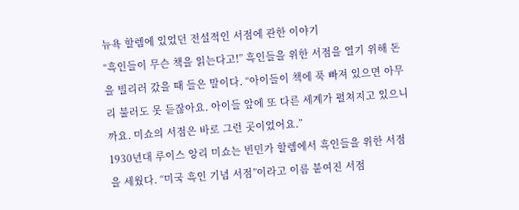뉴욕 할렘에 있었던 전설적인 서점에 관한 이야기
“흑인들이 무슨 책을 읽는다고!” 흑인들을 위한 서점을 열기 위해 돈을 빌리러 갔을 때 들은 말이다. “아이들이 책에 푹 빠져 있으면 아무리 불러도 못 듣잖아요. 아이들 앞에 또 다른 세계가 펼쳐지고 있으니까요. 미쇼의 서점은 바로 그런 곳이었어요.”
1930년대 루이스 앙리 미쇼는 빈민가 할렘에서 흑인들을 위한 서점을 세웠다. “미국 흑인 기념 서점”이라고 이름 붙여진 서점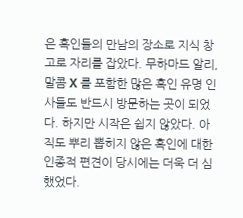은 흑인들의 만남의 장소로 지식 창고로 자리를 잡았다. 무하마드 알리, 말콤 X 를 포함한 많은 흑인 유명 인사들도 반드시 방문하는 곳이 되었다. 하지만 시작은 쉽지 않았다. 아직도 뿌리 뽑히지 않은 흑인에 대한 인종적 편견이 당시에는 더욱 더 심했었다.